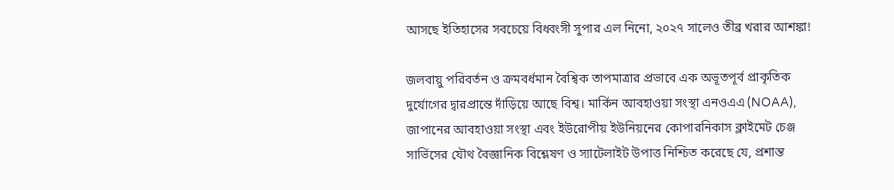আসছে ইতিহাসের সবচেয়ে বিধ্বংসী সুপার এল নিনো, ২০২৭ সালেও তীব্র খরার আশঙ্কা!

জলবায়ু পরিবর্তন ও ক্রমবর্ধমান বৈশ্বিক তাপমাত্রার প্রভাবে এক অভূতপূর্ব প্রাকৃতিক দুর্যোগের দ্বারপ্রান্তে দাঁড়িয়ে আছে বিশ্ব। মার্কিন আবহাওয়া সংস্থা এনওএএ (NOAA), জাপানের আবহাওয়া সংস্থা এবং ইউরোপীয় ইউনিয়নের কোপারনিকাস ক্লাইমেট চেঞ্জ সার্ভিসের যৌথ বৈজ্ঞানিক বিশ্লেষণ ও স্যাটেলাইট উপাত্ত নিশ্চিত করেছে যে, প্রশান্ত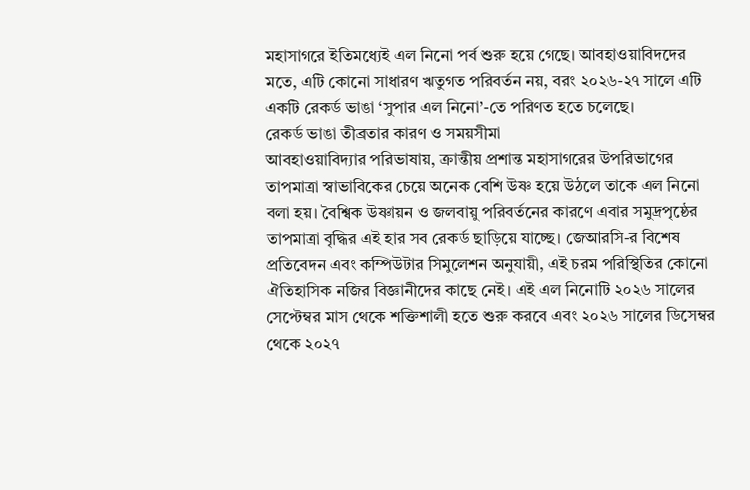মহাসাগরে ইতিমধ্যেই এল নিনো পর্ব শুরু হয়ে গেছে। আবহাওয়াবিদদের মতে, এটি কোনো সাধারণ ঋতুগত পরিবর্তন নয়, বরং ২০২৬-২৭ সালে এটি একটি রেকর্ড ভাঙা ‘সুপার এল নিনো’-তে পরিণত হতে চলেছে।
রেকর্ড ভাঙা তীব্রতার কারণ ও সময়সীমা
আবহাওয়াবিদ্যার পরিভাষায়, ক্রান্তীয় প্রশান্ত মহাসাগরের উপরিভাগের তাপমাত্রা স্বাভাবিকের চেয়ে অনেক বেশি উষ্ণ হয়ে উঠলে তাকে এল নিনো বলা হয়। বৈশ্বিক উষ্ণায়ন ও জলবায়ু পরিবর্তনের কারণে এবার সমুদ্রপৃষ্ঠের তাপমাত্রা বৃদ্ধির এই হার সব রেকর্ড ছাড়িয়ে যাচ্ছে। জেআরসি-র বিশেষ প্রতিবেদন এবং কম্পিউটার সিমুলেশন অনুযায়ী, এই চরম পরিস্থিতির কোনো ঐতিহাসিক নজির বিজ্ঞানীদের কাছে নেই। এই এল নিনোটি ২০২৬ সালের সেপ্টেম্বর মাস থেকে শক্তিশালী হতে শুরু করবে এবং ২০২৬ সালের ডিসেম্বর থেকে ২০২৭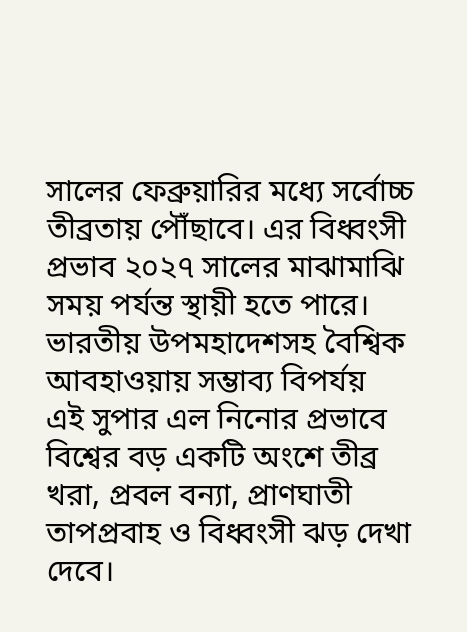সালের ফেব্রুয়ারির মধ্যে সর্বোচ্চ তীব্রতায় পৌঁছাবে। এর বিধ্বংসী প্রভাব ২০২৭ সালের মাঝামাঝি সময় পর্যন্ত স্থায়ী হতে পারে।
ভারতীয় উপমহাদেশসহ বৈশ্বিক আবহাওয়ায় সম্ভাব্য বিপর্যয়
এই সুপার এল নিনোর প্রভাবে বিশ্বের বড় একটি অংশে তীব্র খরা, প্রবল বন্যা, প্রাণঘাতী তাপপ্রবাহ ও বিধ্বংসী ঝড় দেখা দেবে।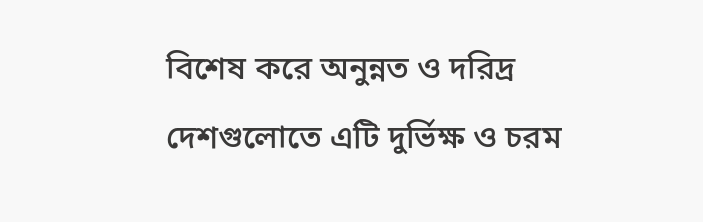বিশেষ করে অনুন্নত ও দরিদ্র দেশগুলোতে এটি দুর্ভিক্ষ ও চরম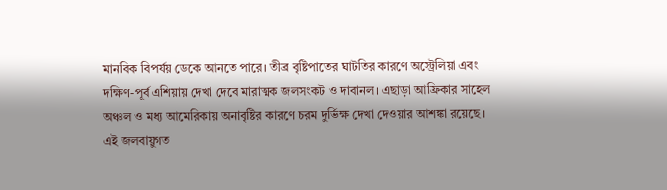মানবিক বিপর্যয় ডেকে আনতে পারে। তীব্র বৃষ্টিপাতের ঘাটতির কারণে অস্ট্রেলিয়া এবং দক্ষিণ-পূর্ব এশিয়ায় দেখা দেবে মারাত্মক জলসংকট ও দাবানল। এছাড়া আফ্রিকার সাহেল অঞ্চল ও মধ্য আমেরিকায় অনাবৃষ্টির কারণে চরম দুর্ভিক্ষ দেখা দেওয়ার আশঙ্কা রয়েছে।
এই জলবায়ুগত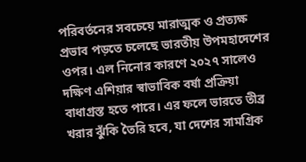পরিবর্তনের সবচেয়ে মারাত্মক ও প্রত্যক্ষ প্রভাব পড়তে চলেছে ভারতীয় উপমহাদেশের ওপর। এল নিনোর কারণে ২০২৭ সালেও দক্ষিণ এশিয়ার স্বাভাবিক বর্ষা প্রক্রিয়া বাধাগ্রস্ত হতে পারে। এর ফলে ভারতে তীব্র খরার ঝুঁকি তৈরি হবে, যা দেশের সামগ্রিক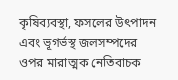কৃষিব্যবস্থা, ফসলের উৎপাদন এবং ভূগর্ভস্থ জলসম্পদের ওপর মারাত্মক নেতিবাচক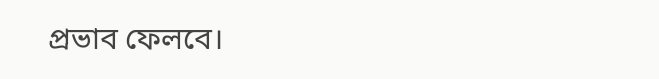প্রভাব ফেলবে।